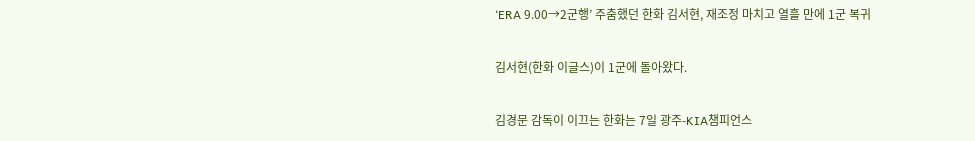‘ERA 9.00→2군행’ 주춤했던 한화 김서현, 재조정 마치고 열흘 만에 1군 복귀

김서현(한화 이글스)이 1군에 돌아왔다.

김경문 감독이 이끄는 한화는 7일 광주-KIA챔피언스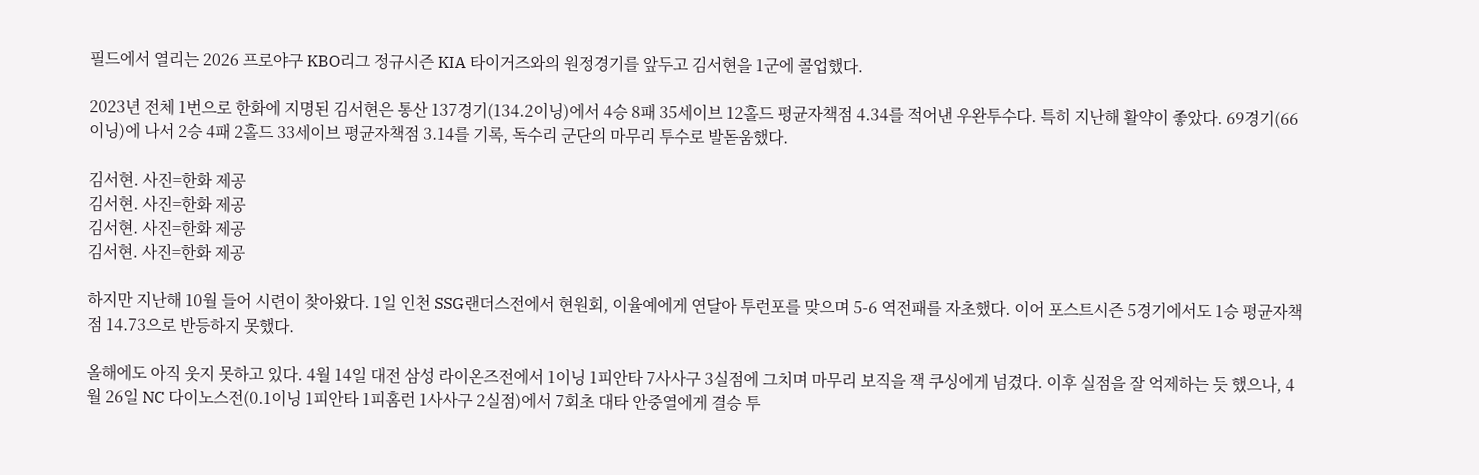필드에서 열리는 2026 프로야구 KBO리그 정규시즌 KIA 타이거즈와의 원정경기를 앞두고 김서현을 1군에 콜업했다.

2023년 전체 1번으로 한화에 지명된 김서현은 통산 137경기(134.2이닝)에서 4승 8패 35세이브 12홀드 평균자책점 4.34를 적어낸 우완투수다. 특히 지난해 활약이 좋았다. 69경기(66이닝)에 나서 2승 4패 2홀드 33세이브 평균자책점 3.14를 기록, 독수리 군단의 마무리 투수로 발돋움했다.

김서현. 사진=한화 제공
김서현. 사진=한화 제공
김서현. 사진=한화 제공
김서현. 사진=한화 제공

하지만 지난해 10월 들어 시련이 찾아왔다. 1일 인천 SSG랜더스전에서 현원회, 이율예에게 연달아 투런포를 맞으며 5-6 역전패를 자초했다. 이어 포스트시즌 5경기에서도 1승 평균자책점 14.73으로 반등하지 못했다.

올해에도 아직 웃지 못하고 있다. 4월 14일 대전 삼성 라이온즈전에서 1이닝 1피안타 7사사구 3실점에 그치며 마무리 보직을 잭 쿠싱에게 넘겼다. 이후 실점을 잘 억제하는 듯 했으나, 4월 26일 NC 다이노스전(0.1이닝 1피안타 1피홈런 1사사구 2실점)에서 7회초 대타 안중열에게 결승 투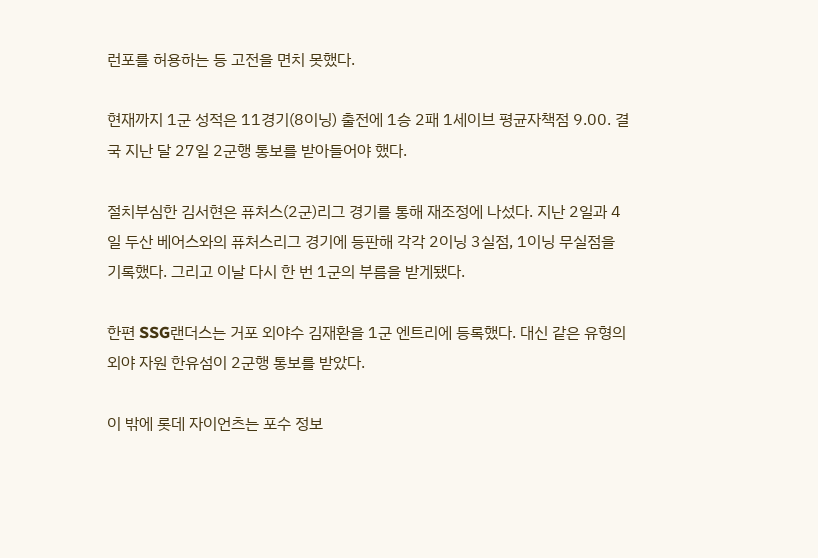런포를 허용하는 등 고전을 면치 못했다.

현재까지 1군 성적은 11경기(8이닝) 출전에 1승 2패 1세이브 평균자책점 9.00. 결국 지난 달 27일 2군행 통보를 받아들어야 했다.

절치부심한 김서현은 퓨처스(2군)리그 경기를 통해 재조정에 나섰다. 지난 2일과 4일 두산 베어스와의 퓨처스리그 경기에 등판해 각각 2이닝 3실점, 1이닝 무실점을 기록했다. 그리고 이날 다시 한 번 1군의 부름을 받게됐다.

한편 SSG랜더스는 거포 외야수 김재환을 1군 엔트리에 등록했다. 대신 같은 유형의 외야 자원 한유섬이 2군행 통보를 받았다.

이 밖에 롯데 자이언츠는 포수 정보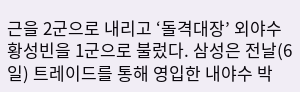근을 2군으로 내리고 ‘돌격대장’ 외야수 황성빈을 1군으로 불렀다. 삼성은 전날(6일) 트레이드를 통해 영입한 내야수 박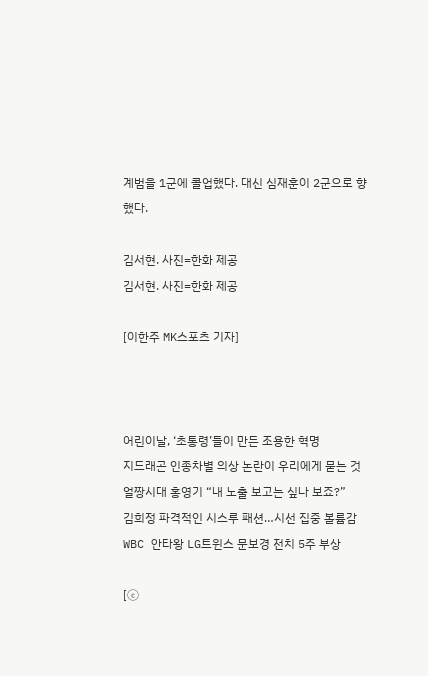계범을 1군에 콜업했다. 대신 심재훈이 2군으로 향했다.

김서현. 사진=한화 제공
김서현. 사진=한화 제공

[이한주 MK스포츠 기자]



어린이날, ‘초통령’들이 만든 조용한 혁명
지드래곤 인종차별 의상 논란이 우리에게 묻는 것
얼짱시대 홍영기 “내 노출 보고는 싶나 보죠?”
김희정 파격적인 시스루 패션…시선 집중 볼륨감
WBC 안타왕 LG트윈스 문보경 전치 5주 부상

[ⓒ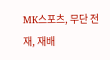MK스포츠, 무단 전재, 재배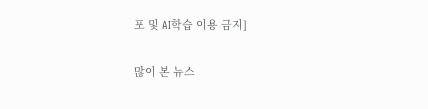포 및 AI학습 이용 금지]

많이 본 뉴스